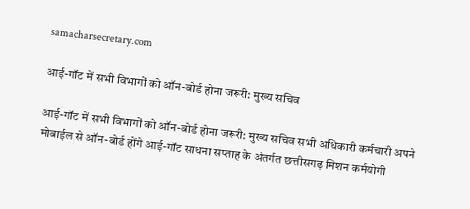samacharsecretary.com

आई-गॉट में सभी विभागों को ऑन-बोर्ड होना जरूरी: मुख्य सचिव

आई-गॉट में सभी विभागों को ऑन-बोर्ड होना जरूरी: मुख्य सचिव सभी अधिकारी कर्मचारी अपने मोबाईल से ऑन-बोर्ड होंगे आई-गॉट साधना सप्ताह के अंतर्गत छत्तीसगढ़ मिशन कर्मयोगी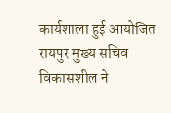कार्यशाला हुई आयोजित       रायपुर मुख्य सचिव विकासशील ने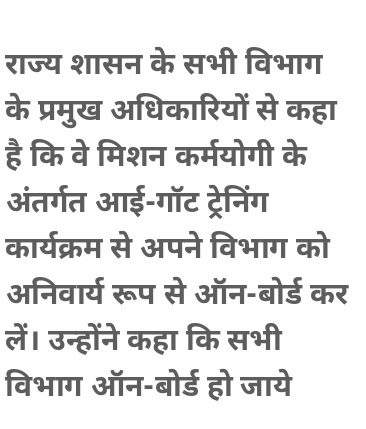राज्य शासन के सभी विभाग के प्रमुख अधिकारियों से कहा है कि वे मिशन कर्मयोगी के अंतर्गत आई-गॉट ट्रेनिंग कार्यक्रम से अपने विभाग को अनिवार्य रूप से ऑन-बोर्ड कर लें। उन्होंने कहा कि सभी विभाग ऑन-बोर्ड हो जाये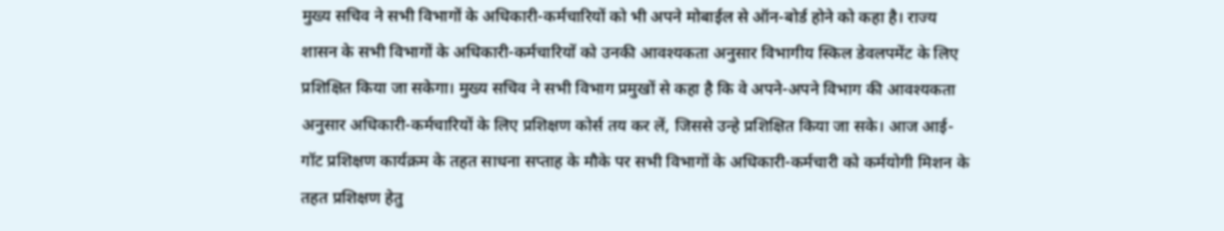मुख्य सचिव ने सभी विभागों के अधिकारी-कर्मचारियों को भी अपने मोबाईल से ऑन-बोर्ड होने को कहा है। राज्य शासन के सभी विभागों के अधिकारी-कर्मचारियों को उनकी आवश्यकता अनुसार विभागीय स्किल डेवलपमेंट के लिए प्रशिक्षित किया जा सकेगा। मुख्य सचिव ने सभी विभाग प्रमुखों से कहा है कि वे अपने-अपने विभाग की आवश्यकता अनुसार अधिकारी-कर्मचारियों के लिए प्रशिक्षण कोर्स तय कर लें, जिससे उन्हे प्रशिक्षित किया जा सके। आज आई-गॉट प्रशिक्षण कार्यक्रम के तहत साधना सप्ताह के मौके पर सभी विभागों के अधिकारी-कर्मचारी को कर्मयोगी मिशन के तहत प्रशिक्षण हेतु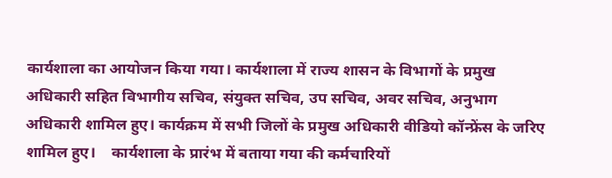कार्यशाला का आयोजन किया गया। कार्यशाला में राज्य शासन के विभागों के प्रमुख अधिकारी सहित विभागीय सचिव, संयुक्त सचिव, उप सचिव, अवर सचिव, अनुभाग अधिकारी शामिल हुए। कार्यक्रम में सभी जिलों के प्रमुख अधिकारी वीडियो कॉन्फ्रेंस के जरिए शामिल हुए।    कार्यशाला के प्रारंभ में बताया गया की कर्मचारियों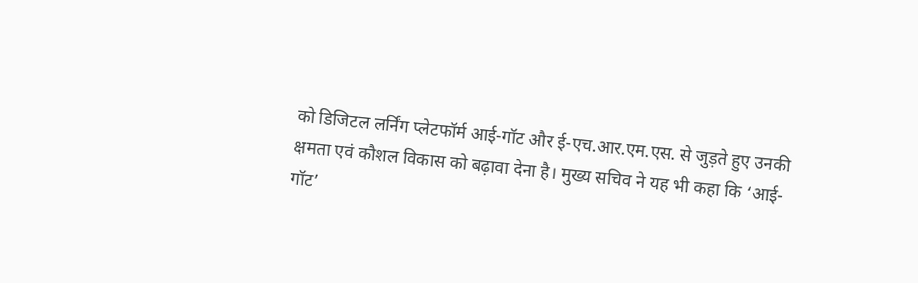को डिजिटल लर्निंग प्लेटफॉर्म आई-गॉट और ई-एच.आर.एम.एस. से जुड़ते हुए उनकी क्षमता एवं कौशल विकास को बढ़ावा देना है। मुख्य सचिव ने यह भी कहा कि ‘आई-गॉट’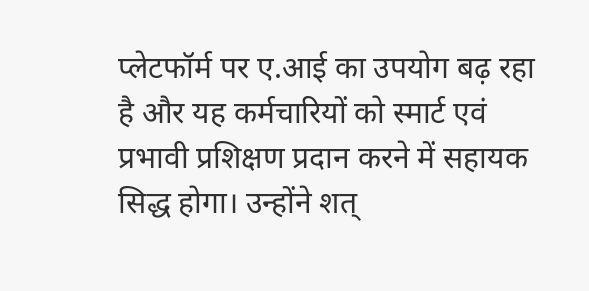प्लेटफॉर्म पर ए.आई का उपयोग बढ़ रहा है और यह कर्मचारियों को स्मार्ट एवं प्रभावी प्रशिक्षण प्रदान करने में सहायक सिद्ध होगा। उन्होंने शत्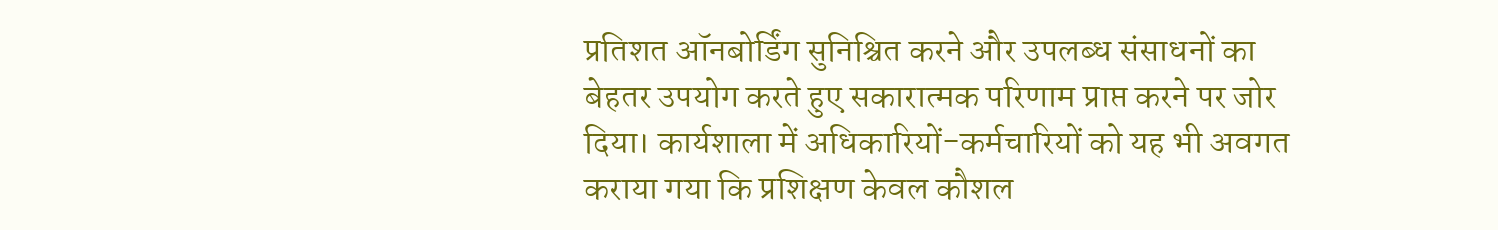प्रतिशत ऑनबोर्डिंग सुनिश्चित करने और उपलब्ध संसाधनों का बेहतर उपयोग करते हुए सकारात्मक परिणाम प्राप्त करने पर जोर दिया। कार्यशाला में अधिकारियों-कर्मचारियों को यह भी अवगत कराया गया कि प्रशिक्षण केवल कौशल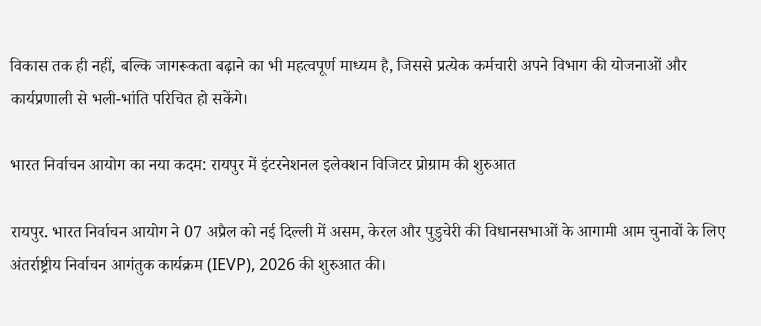विकास तक ही नहीं, बल्कि जागरूकता बढ़ाने का भी महत्वपूर्ण माध्यम है, जिससे प्रत्येक कर्मचारी अपने विभाग की योजनाओं और कार्यप्रणाली से भली-भांति परिचित हो सकेंगे।

भारत निर्वाचन आयोग का नया कदम: रायपुर में इंटरनेशनल इलेक्शन विजिटर प्रोग्राम की शुरुआत

रायपुर. भारत निर्वाचन आयोग ने 07 अप्रैल को नई दिल्ली में असम, केरल और पुडुचेरी की विधानसभाओं के आगामी आम चुनावों के लिए अंतर्राष्ट्रीय निर्वाचन आगंतुक कार्यक्रम (IEVP), 2026 की शुरुआत की।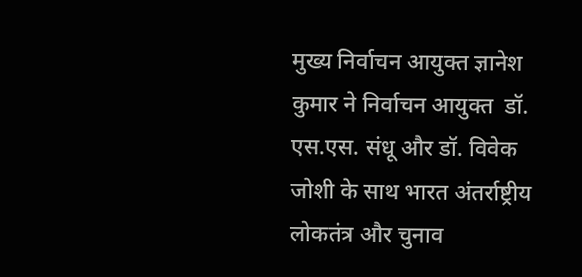मुख्य निर्वाचन आयुक्त ज्ञानेश कुमार ने निर्वाचन आयुक्त  डॉ. एस.एस. संधू और डॉ. विवेक जोशी के साथ भारत अंतर्राष्ट्रीय लोकतंत्र और चुनाव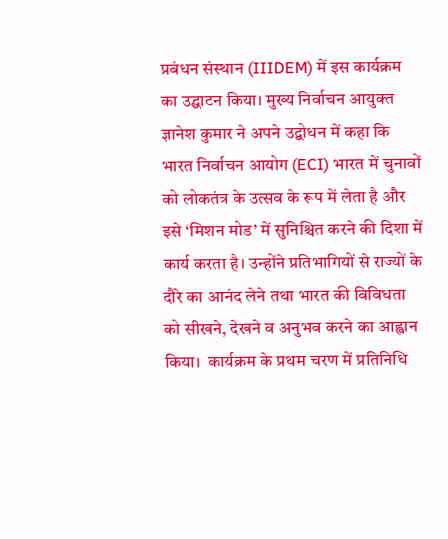प्रबंधन संस्थान (IIIDEM) में इस कार्यक्रम का उद्घाटन किया। मुख्य निर्वाचन आयुक्त ज्ञानेश कुमार ने अपने उद्बोधन में कहा कि भारत निर्वाचन आयोग (ECI) भारत में चुनावों को लोकतंत्र के उत्सव के रूप में लेता है और इसे ‘मिशन मोड’ में सुनिश्चित करने की दिशा में कार्य करता है। उन्होंने प्रतिभागियों से राज्यों के दौरे का आनंद लेने तथा भारत की विविधता को सीखने, देखने व अनुभव करने का आह्वान किया।  कार्यक्रम के प्रथम चरण में प्रतिनिधि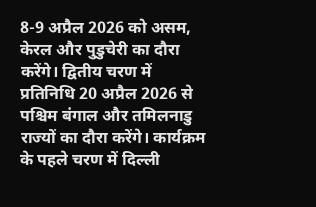8-9 अप्रैल 2026 को असम, केरल और पुडुचेरी का दौरा करेंगे। द्वितीय चरण में प्रतिनिधि 20 अप्रैल 2026 से पश्चिम बंगाल और तमिलनाडु राज्यों का दौरा करेंगे। कार्यक्रम के पहले चरण में दिल्ली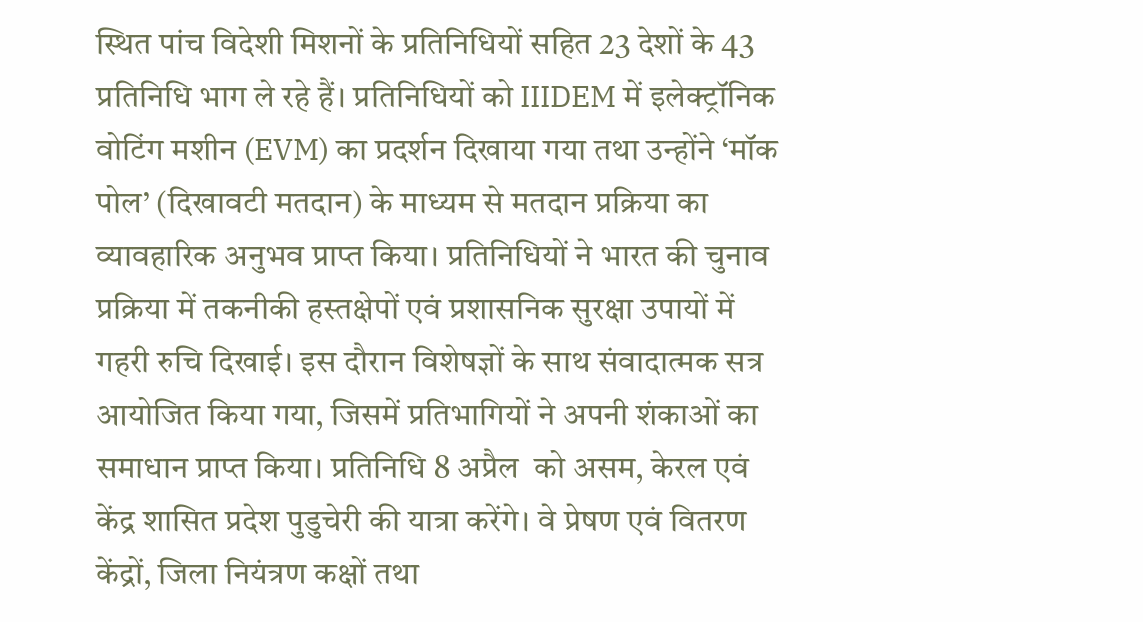स्थित पांच विदेशी मिशनों के प्रतिनिधियों सहित 23 देशों के 43 प्रतिनिधि भाग ले रहे हैं। प्रतिनिधियों को IIIDEM में इलेक्ट्रॉनिक वोटिंग मशीन (EVM) का प्रदर्शन दिखाया गया तथा उन्होंने ‘मॉक पोल’ (दिखावटी मतदान) के माध्यम से मतदान प्रक्रिया का व्यावहारिक अनुभव प्राप्त किया। प्रतिनिधियों ने भारत की चुनाव प्रक्रिया में तकनीकी हस्तक्षेपों एवं प्रशासनिक सुरक्षा उपायों में गहरी रुचि दिखाई। इस दौरान विशेषज्ञों के साथ संवादात्मक सत्र आयोजित किया गया, जिसमें प्रतिभागियों ने अपनी शंकाओं का समाधान प्राप्त किया। प्रतिनिधि 8 अप्रैल  को असम, केरल एवं केंद्र शासित प्रदेश पुडुचेरी की यात्रा करेंगे। वे प्रेषण एवं वितरण केंद्रों, जिला नियंत्रण कक्षों तथा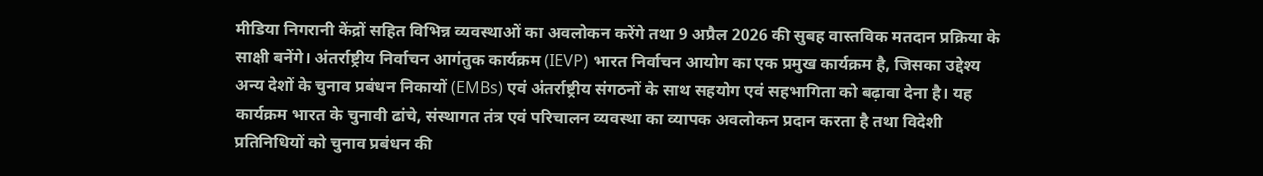मीडिया निगरानी केंद्रों सहित विभिन्न व्यवस्थाओं का अवलोकन करेंगे तथा 9 अप्रैल 2026 की सुबह वास्तविक मतदान प्रक्रिया के साक्षी बनेंगे। अंतर्राष्ट्रीय निर्वाचन आगंतुक कार्यक्रम (IEVP) भारत निर्वाचन आयोग का एक प्रमुख कार्यक्रम है, जिसका उद्देश्य अन्य देशों के चुनाव प्रबंधन निकायों (EMBs) एवं अंतर्राष्ट्रीय संगठनों के साथ सहयोग एवं सहभागिता को बढ़ावा देना है। यह कार्यक्रम भारत के चुनावी ढांचे, संस्थागत तंत्र एवं परिचालन व्यवस्था का व्यापक अवलोकन प्रदान करता है तथा विदेशी प्रतिनिधियों को चुनाव प्रबंधन की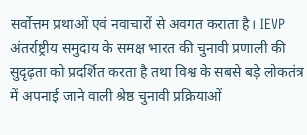सर्वोत्तम प्रथाओं एवं नवाचारों से अवगत कराता है। IEVP अंतर्राष्ट्रीय समुदाय के समक्ष भारत की चुनावी प्रणाली की सुदृढ़ता को प्रदर्शित करता है तथा विश्व के सबसे बड़े लोकतंत्र में अपनाई जाने वाली श्रेष्ठ चुनावी प्रक्रियाओं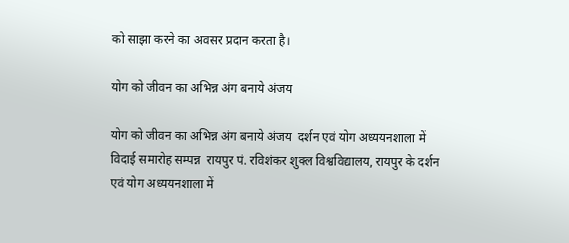को साझा करने का अवसर प्रदान करता है।

योग को जीवन का अभिन्न अंग बनाये अंजय

योग को जीवन का अभिन्न अंग बनाये अंजय  दर्शन एवं योग अध्ययनशाला में विदाई समारोह सम्पन्न  रायपुर पं. रविशंकर शुक्ल विश्वविद्यालय, रायपुर के दर्शन एवं योग अध्ययनशाला में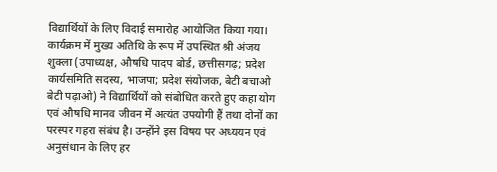विद्यार्थियों के लिए विदाई समारोह आयोजित किया गया। कार्यक्रम में मुख्य अतिथि के रूप में उपस्थित श्री अंजय शुक्ला (उपाध्यक्ष, औषधि पादप बोर्ड, छत्तीसगढ़; प्रदेश कार्यसमिति सदस्य, भाजपा; प्रदेश संयोजक, बेटी बचाओ बेटी पढ़ाओ) ने विद्यार्थियों को संबोधित करते हुए कहा योग एवं औषधि मानव जीवन में अत्यंत उपयोगी हैं तथा दोनों का परस्पर गहरा संबंध है। उन्होंने इस विषय पर अध्ययन एवं अनुसंधान के लिए हर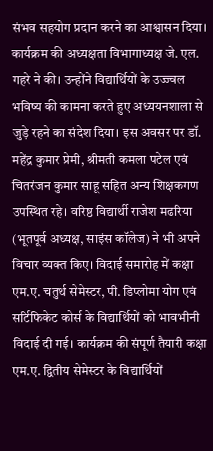संभव सहयोग प्रदान करने का आश्वासन दिया। कार्यक्रम की अध्यक्षता विभागाध्यक्ष जे. एल. गहरे ने की। उन्होंने विद्यार्थियों के उज्ज्वल भविष्य की कामना करते हुए अध्ययनशाला से जुड़े रहने का संदेश दिया। इस अवसर पर डॉ. महेंद्र कुमार प्रेमी, श्रीमती कमला पटेल एवं चितरंजन कुमार साहू सहित अन्य शिक्षकगण उपस्थित रहे। वरिष्ठ विद्यार्थी राजेश मढरिया (भूतपूर्व अध्यक्ष, साइंस कॉलेज) ने भी अपने विचार व्यक्त किए। विदाई समारोह में कक्षा एम.ए. चतुर्थ सेमेस्टर, पी. डिप्लोमा योग एवं सर्टिफिकेट कोर्स के विद्यार्थियों को भावभीनी विदाई दी गई। कार्यक्रम की संपूर्ण तैयारी कक्षा एम.ए. द्वितीय सेमेस्टर के विद्यार्थियों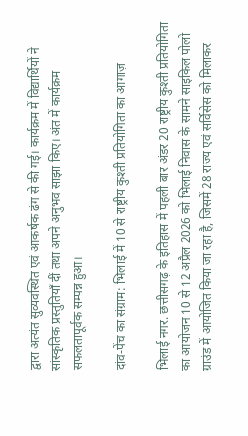द्वारा अत्यंत सुव्यवस्थित एवं आकर्षक ढंग से की गई। कार्यक्रम में विद्यार्थियों ने सांस्कृतिक प्रस्तुतियाँ दीं तथा अपने अनुभव साझा किए। अंत में कार्यक्रम सफलतापूर्वक सम्पन्न हुआ।

दांव-पेंच का संग्राम: भिलाई में 10 से राष्ट्रीय कुश्ती प्रतियोगिता का आगाज़

भिलाई नगर. छत्तीसगढ़ के इतिहास में पहली बार अंडर 20 राष्ट्रीय कुश्ती प्रतियोगिता का आयोजन 10 से 12 अप्रैल 2026 को भिलाई निवास के सामने साइकिल पोलो ग्राउंड में आयोजित किया जा रहा है, जिसमें 28 राज्य एवं सर्विसेस को मिलाकर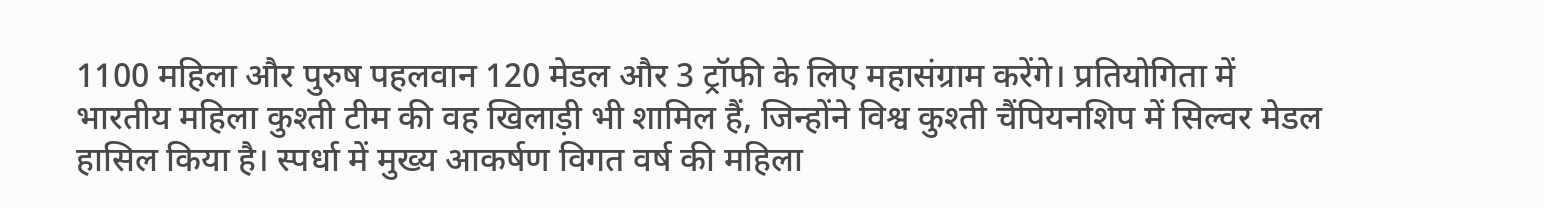1100 महिला और पुरुष पहलवान 120 मेडल और 3 ट्रॉफी के लिए महासंग्राम करेंगे। प्रतियोगिता में भारतीय महिला कुश्ती टीम की वह खिलाड़ी भी शामिल हैं, जिन्होंने विश्व कुश्ती चैंपियनशिप में सिल्वर मेडल हासिल किया है। स्पर्धा में मुख्य आकर्षण विगत वर्ष की महिला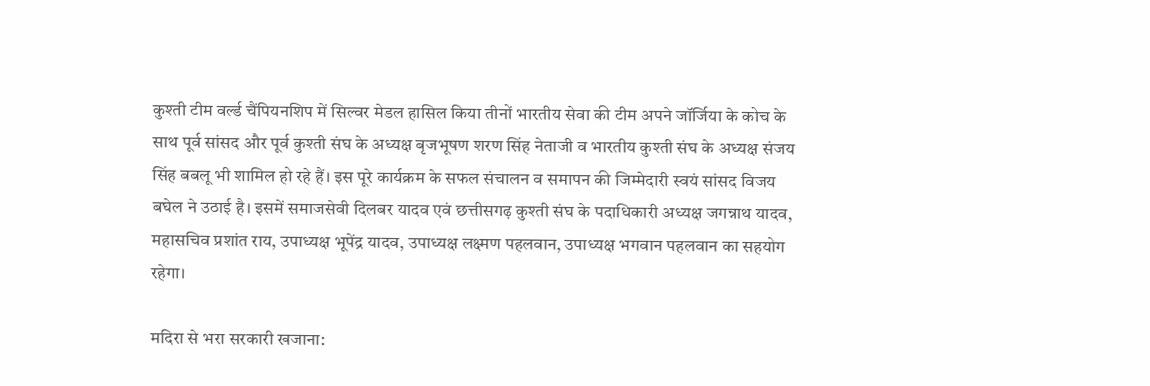कुश्ती टीम वर्ल्ड चैंपियनशिप में सिल्वर मेडल हासिल किया तीनों भारतीय सेवा की टीम अपने जॉर्जिया के कोच के साथ पूर्व सांसद और पूर्व कुश्ती संघ के अध्यक्ष बृजभूषण शरण सिंह नेताजी व भारतीय कुश्ती संघ के अध्यक्ष संजय सिंह बबलू भी शामिल हो रहे हैं। इस पूरे कार्यक्रम के सफल संचालन व समापन की जिम्मेदारी स्वयं सांसद विजय बघेल ने उठाई है। इसमें समाजसेवी दिलबर यादव एवं छत्तीसगढ़ कुश्ती संघ के पदाधिकारी अध्यक्ष जगन्नाथ यादव, महासचिव प्रशांत राय, उपाध्यक्ष भूपेंद्र यादव, उपाध्यक्ष लक्ष्मण पहलवान, उपाध्यक्ष भगवान पहलवान का सहयोग रहेगा।

मदिरा से भरा सरकारी खजाना: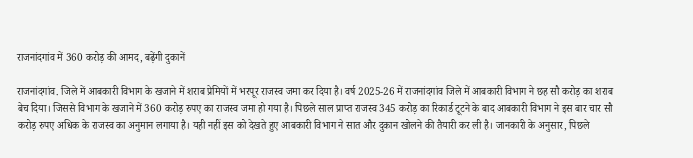राजनांदगांव में 360 करोड़ की आमद, बढ़ेंगी दुकानें

राजनांदगांव. जिले में आबकारी विभाग के खजाने में शराब प्रेमियों में भरपूर राजस्व जमा कर दिया है। वर्ष 2025-26 में राजनांदगांव जिले में आबकारी विभाग ने छह सौ करोड़ का शराब बेच दिया। जिससे विभाग के खजाने में 360 करोड़ रुपए का राजस्व जमा हो गया है। पिछले साल प्राप्त राजस्व 345 करोड़ का रिकार्ड टूटने के बाद आबकारी विभाग ने इस बार चार सौ करोड़ रुपए अधिक के राजस्व का अनुमान लगाया है। यही नहीं इस को देखते हुए आबकारी विभाग ने सात और दुकान खोलने की तैयारी कर ली है। जानकारी के अनुसार, पिछले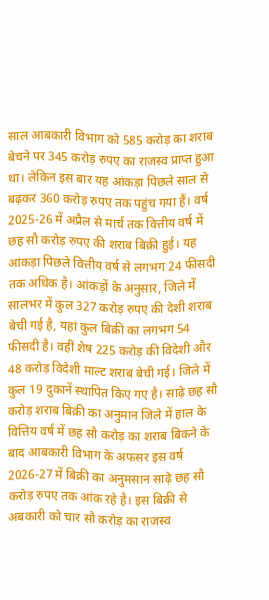साल आबकारी विभाग को 585 करोड़ का शराब बेचने पर 345 करोड़ रुपए का राजस्व प्राप्त हुआ था। लेकिन इस बार यह आंकड़ा पिछले साल से बढ़कर 360 करोड़ रुपए तक पहुंच गया हैं। वर्ष 2025-26 में अप्रैल से मार्च तक वित्तीय वर्ष में छह सौ करोड़ रुपए की शराब बिक्री हुई। यह आंकड़ा पिछले वित्तीय वर्ष से लगभग 24 फीसदी तक अधिक है। आंकड़ों के अनुसार, जिले में सालभर में कुल 327 करोड़ रुपए की देशी शराब बेची गई है, यहां कुल बिक्री का लगभग 54 फीसदी है। वहीं शेष 225 करोड़ की विदेशी और 48 करोड़ विदेशी माल्ट शराब बेची गई। जिले में कुल 19 दुकानें स्थापित किए गए है। साढ़े छह सौ करोड़ शराब बिक्री का अनुमान जिले में हाल के वित्तिय वर्ष में छह सौ करोड़ का शराब बिकने के बाद आबकारी विभाग के अफसर इस वर्ष 2026-27 में बिक्री का अनुमसान साढ़े छह सौ करोड़ रुपए तक आंक रहे है। इस बिक्री से अबकारी को चार सौ करोड़ का राजस्व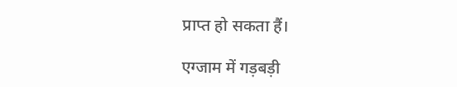प्राप्त हो सकता हैं।

एग्जाम में गड़बड़ी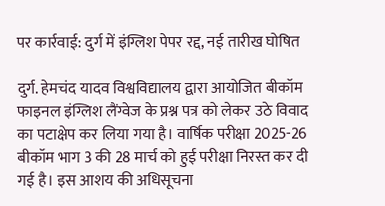पर कार्रवाई: दुर्ग में इंग्लिश पेपर रद्द, नई तारीख घोषित

दुर्ग. हेमचंद यादव विश्वविद्यालय द्वारा आयोजित बीकॉम फाइनल इंग्लिश लैंग्वेज के प्रश्न पत्र को लेकर उठे विवाद का पटाक्षेप कर लिया गया है। वार्षिक परीक्षा 2025-26 बीकॉम भाग 3 की 28 मार्च को हुई परीक्षा निरस्त कर दी गई है। इस आशय की अधिसूचना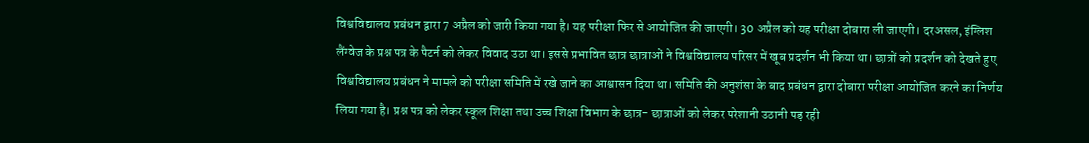विश्वविद्यालय प्रबंधन द्वारा 7 अप्रैल को जारी किया गया है। यह परीक्षा फिर से आयोजित की जाएगी। 30 अप्रैल को यह परीक्षा दोबारा ली जाएगी। दरअसल, इंग्लिश लैंग्वेज के प्रश्न पत्र के पैटर्न को लेकर विवाद उठा था। इससे प्रभावित छात्र छात्राओं ने विश्वविद्यालय परिसर में खूब प्रदर्शन भी किया था। छात्रों को प्रदर्शन को देखते हुए विश्वविद्यालय प्रबंधन ने मामले को परीक्षा समिति में रखे जाने का आश्वासन दिया था। समिति की अनुशंसा के बाद प्रबंधन द्वारा दोबारा परीक्षा आयोजित करने का निर्णय लिया गया है। प्रश्न पत्र को लेकर स्कूल शिक्षा तथा उच्च शिक्षा विभाग के छात्र- छात्राओं को लेकर परेशानी उठानी पड़ रही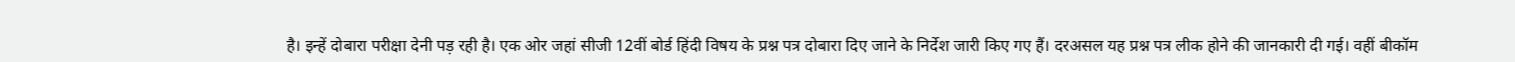है। इन्हें दोबारा परीक्षा देनी पड़ रही है। एक ओर जहां सीजी 12वीं बोर्ड हिंदी विषय के प्रश्न पत्र दोबारा दिए जाने के निर्देश जारी किए गए हैं। दरअसल यह प्रश्न पत्र लीक होने की जानकारी दी गई। वहीं बीकॉम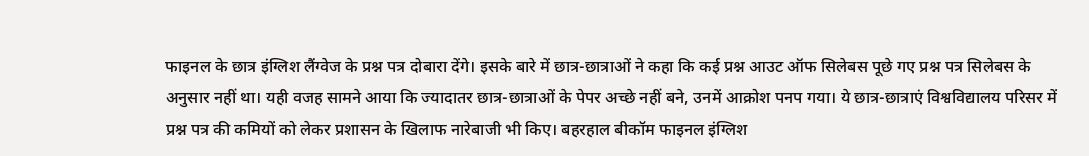फाइनल के छात्र इंग्लिश लैंग्वेज के प्रश्न पत्र दोबारा देंगे। इसके बारे में छात्र-छात्राओं ने कहा कि कई प्रश्न आउट ऑफ सिलेबस पूछे गए प्रश्न पत्र सिलेबस के अनुसार नहीं था। यही वजह सामने आया कि ज्यादातर छात्र-छात्राओं के पेपर अच्छे नहीं बने, उनमें आक्रोश पनप गया। ये छात्र-छात्राएं विश्वविद्यालय परिसर में प्रश्न पत्र की कमियों को लेकर प्रशासन के खिलाफ नारेबाजी भी किए। बहरहाल बीकॉम फाइनल इंग्लिश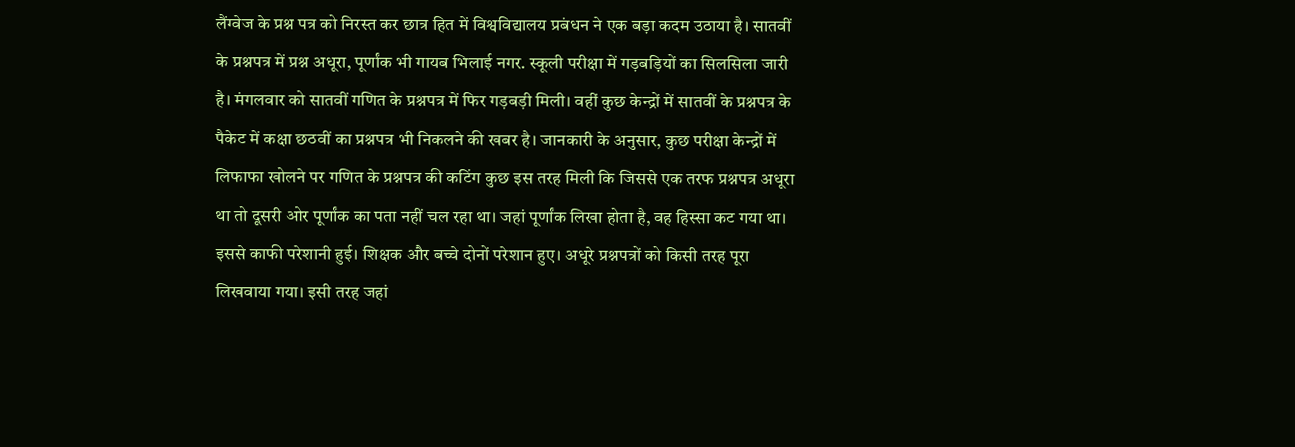लैंग्वेज के प्रश्न पत्र को निरस्त कर छात्र हित में विश्वविद्यालय प्रबंधन ने एक बड़ा कदम उठाया है। सातवीं के प्रश्नपत्र में प्रश्न अधूरा, पूर्णांक भी गायब भिलाई नगर. स्कूली परीक्षा में गड़बड़ियों का सिलसिला जारी है। मंगलवार को सातवीं गणित के प्रश्नपत्र में फिर गड़बड़ी मिली। वहीं कुछ केन्द्रों में सातवीं के प्रश्नपत्र के पैकेट में कक्षा छठवीं का प्रश्नपत्र भी निकलने की खबर है। जानकारी के अनुसार, कुछ परीक्षा केन्द्रों में लिफाफा खोलने पर गणित के प्रश्नपत्र की कटिंग कुछ इस तरह मिली कि जिससे एक तरफ प्रश्नपत्र अधूरा था तो दूसरी ओर पूर्णांक का पता नहीं चल रहा था। जहां पूर्णांक लिखा होता है, वह हिस्सा कट गया था। इससे काफी परेशानी हुई। शिक्षक और बच्चे दोनों परेशान हुए। अधूरे प्रश्नपत्रों को किसी तरह पूरा लिखवाया गया। इसी तरह जहां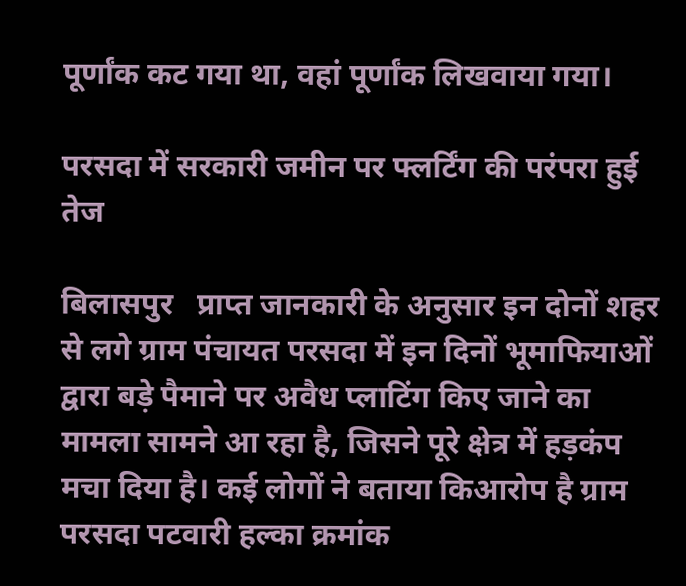पूर्णांक कट गया था, वहां पूर्णांक लिखवाया गया।

परसदा में सरकारी जमीन पर फ्लर्टिंग की परंपरा हुई तेज

बिलासपुर   प्राप्त जानकारी के अनुसार इन दोनों शहर से लगे ग्राम पंचायत परसदा में इन दिनों भूमाफियाओं द्वारा बड़े पैमाने पर अवैध प्लाटिंग किए जाने का मामला सामने आ रहा है, जिसने पूरे क्षेत्र में हड़कंप मचा दिया है। कई लोगों ने बताया किआरोप है ग्राम परसदा पटवारी हल्का क्रमांक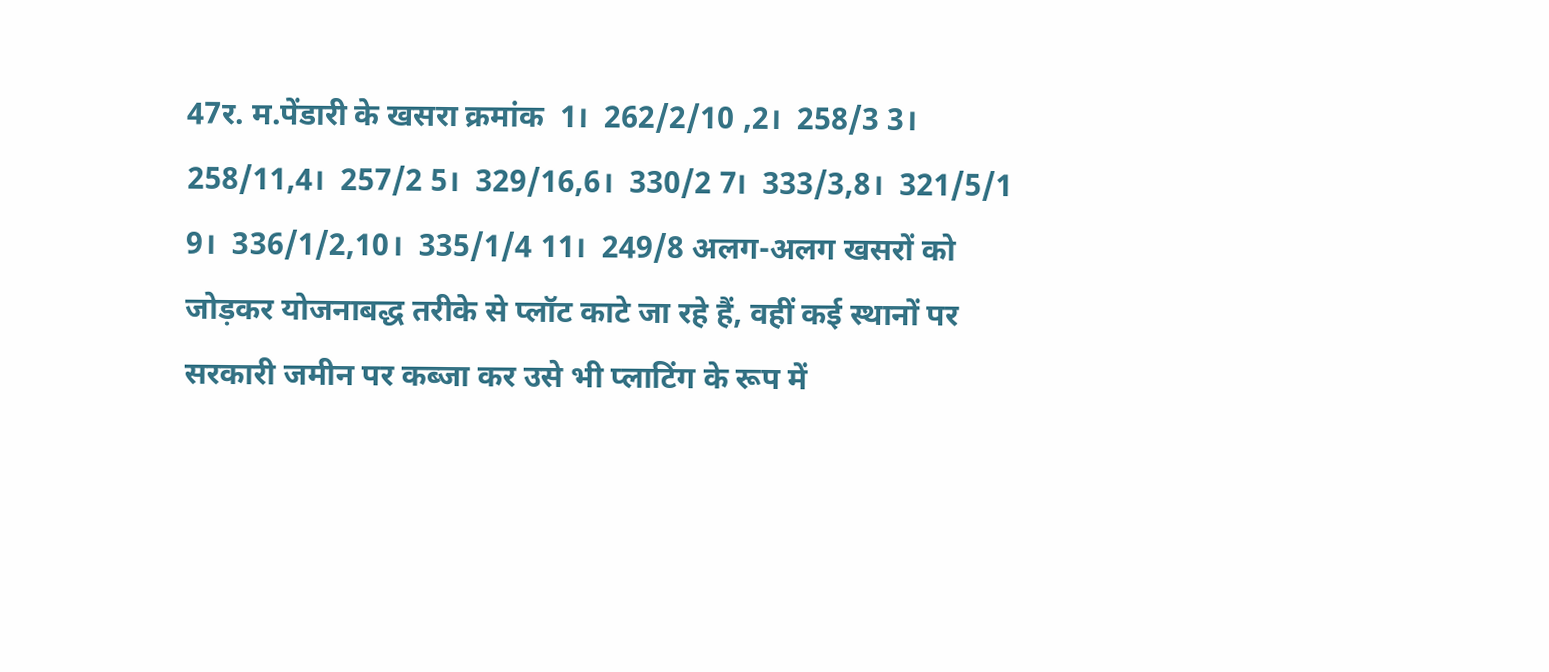47र. म.पेंडारी के खसरा क्रमांक  1।  262/2/10 ,2।  258/3 3।  258/11,4।  257/2 5।  329/16,6।  330/2 7।  333/3,8।  321/5/1 9।  336/1/2,10।  335/1/4 11।  249/8 अलग-अलग खसरों को जोड़कर योजनाबद्ध तरीके से प्लॉट काटे जा रहे हैं, वहीं कई स्थानों पर सरकारी जमीन पर कब्जा कर उसे भी प्लाटिंग के रूप में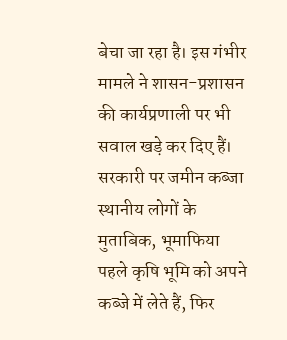बेचा जा रहा है। इस गंभीर मामले ने शासन-प्रशासन की कार्यप्रणाली पर भी सवाल खड़े कर दिए हैं। सरकारी पर जमीन कब्जा स्थानीय लोगों के मुताबिक, भूमाफिया पहले कृषि भूमि को अपने कब्जे में लेते हैं, फिर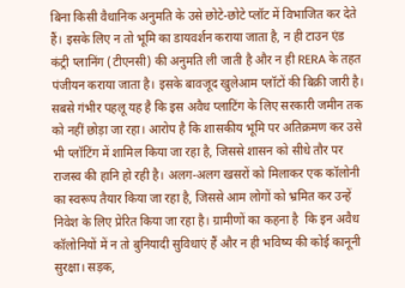बिना किसी वैधानिक अनुमति के उसे छोटे-छोटे प्लॉट में विभाजित कर देते हैं। इसके लिए न तो भूमि का डायवर्शन कराया जाता है, न ही टाउन एंड कंट्री प्लानिंग (टीएनसी) की अनुमति ली जाती है और न ही RERA के तहत पंजीयन कराया जाता है। इसके बावजूद खुलेआम प्लॉटों की बिक्री जारी है। सबसे गंभीर पहलू यह है कि इस अवैध प्लाटिंग के लिए सरकारी जमीन तक को नहीं छोड़ा जा रहा। आरोप है कि शासकीय भूमि पर अतिक्रमण कर उसे भी प्लॉटिंग में शामिल किया जा रहा है, जिससे शासन को सीधे तौर पर राजस्व की हानि हो रही है। अलग-अलग खसरों को मिलाकर एक कॉलोनी का स्वरूप तैयार किया जा रहा है, जिससे आम लोगों को भ्रमित कर उन्हें निवेश के लिए प्रेरित किया जा रहा है। ग्रामीणों का कहना है  कि इन अवैध कॉलोनियों में न तो बुनियादी सुविधाएं हैं और न ही भविष्य की कोई कानूनी सुरक्षा। सड़क,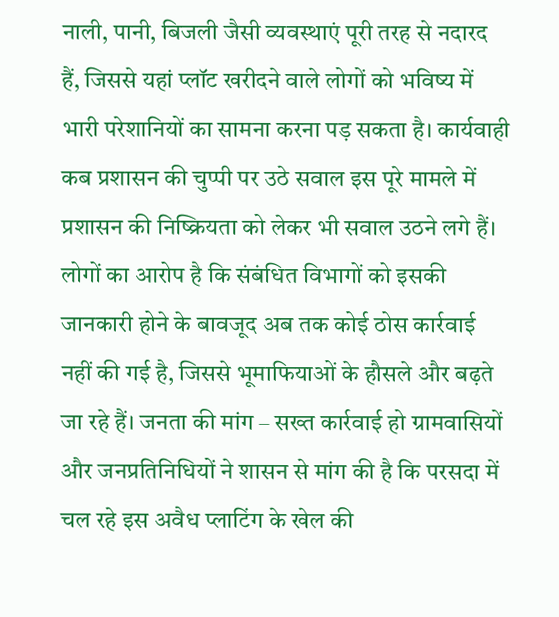नाली, पानी, बिजली जैसी व्यवस्थाएं पूरी तरह से नदारद हैं, जिससे यहां प्लॉट खरीदने वाले लोगों को भविष्य में भारी परेशानियों का सामना करना पड़ सकता है। कार्यवाही कब प्रशासन की चुप्पी पर उठे सवाल इस पूरे मामले में प्रशासन की निष्क्रियता को लेकर भी सवाल उठने लगे हैं। लोगों का आरोप है कि संबंधित विभागों को इसकी जानकारी होने के बावजूद अब तक कोई ठोस कार्रवाई नहीं की गई है, जिससे भूमाफियाओं के हौसले और बढ़ते जा रहे हैं। जनता की मांग – सख्त कार्रवाई हो ग्रामवासियों और जनप्रतिनिधियों ने शासन से मांग की है कि परसदा में चल रहे इस अवैध प्लाटिंग के खेल की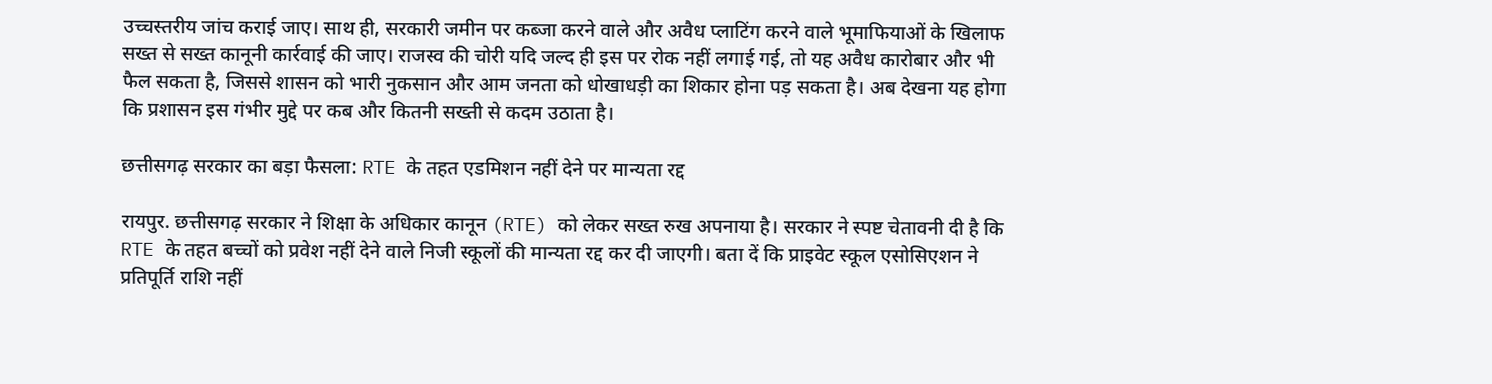उच्चस्तरीय जांच कराई जाए। साथ ही, सरकारी जमीन पर कब्जा करने वाले और अवैध प्लाटिंग करने वाले भूमाफियाओं के खिलाफ सख्त से सख्त कानूनी कार्रवाई की जाए। राजस्व की चोरी यदि जल्द ही इस पर रोक नहीं लगाई गई, तो यह अवैध कारोबार और भी फैल सकता है, जिससे शासन को भारी नुकसान और आम जनता को धोखाधड़ी का शिकार होना पड़ सकता है। अब देखना यह होगा कि प्रशासन इस गंभीर मुद्दे पर कब और कितनी सख्ती से कदम उठाता है।

छत्तीसगढ़ सरकार का बड़ा फैसला: RTE के तहत एडमिशन नहीं देने पर मान्यता रद्द

रायपुर. छत्तीसगढ़ सरकार ने शिक्षा के अधिकार कानून (RTE) को लेकर सख्त रुख अपनाया है। सरकार ने स्पष्ट चेतावनी दी है कि RTE के तहत बच्चों को प्रवेश नहीं देने वाले निजी स्कूलों की मान्यता रद्द कर दी जाएगी। बता दें कि प्राइवेट स्कूल एसोसिएशन ने प्रतिपूर्ति राशि नहीं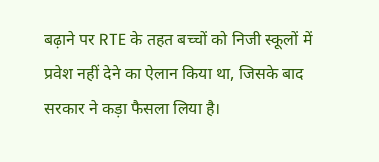बढ़ाने पर RTE के तहत बच्चों को निजी स्कूलों में प्रवेश नहीं देने का ऐलान किया था, जिसके बाद सरकार ने कड़ा फैसला लिया है।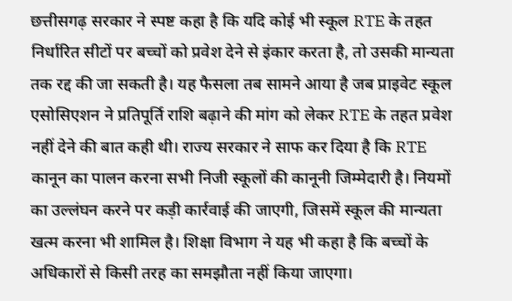छत्तीसगढ़ सरकार ने स्पष्ट कहा है कि यदि कोई भी स्कूल RTE के तहत निर्धारित सीटों पर बच्चों को प्रवेश देने से इंकार करता है, तो उसकी मान्यता तक रद्द की जा सकती है। यह फैसला तब सामने आया है जब प्राइवेट स्कूल एसोसिएशन ने प्रतिपूर्ति राशि बढ़ाने की मांग को लेकर RTE के तहत प्रवेश नहीं देने की बात कही थी। राज्य सरकार ने साफ कर दिया है कि RTE कानून का पालन करना सभी निजी स्कूलों की कानूनी जिम्मेदारी है। नियमों का उल्लंघन करने पर कड़ी कार्रवाई की जाएगी, जिसमें स्कूल की मान्यता खत्म करना भी शामिल है। शिक्षा विभाग ने यह भी कहा है कि बच्चों के अधिकारों से किसी तरह का समझौता नहीं किया जाएगा।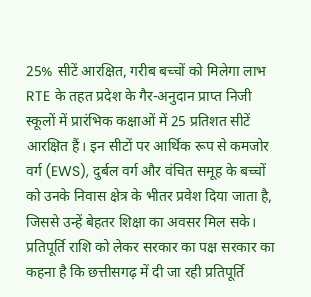25% सीटें आरक्षित, गरीब बच्चों को मिलेगा लाभ RTE के तहत प्रदेश के गैर-अनुदान प्राप्त निजी स्कूलों में प्रारंभिक कक्षाओं में 25 प्रतिशत सीटें आरक्षित हैं। इन सीटों पर आर्थिक रूप से कमजोर वर्ग (EWS), दुर्बल वर्ग और वंचित समूह के बच्चों को उनके निवास क्षेत्र के भीतर प्रवेश दिया जाता है, जिससे उन्हें बेहतर शिक्षा का अवसर मिल सके। प्रतिपूर्ति राशि को लेकर सरकार का पक्ष सरकार का कहना है कि छत्तीसगढ़ में दी जा रही प्रतिपूर्ति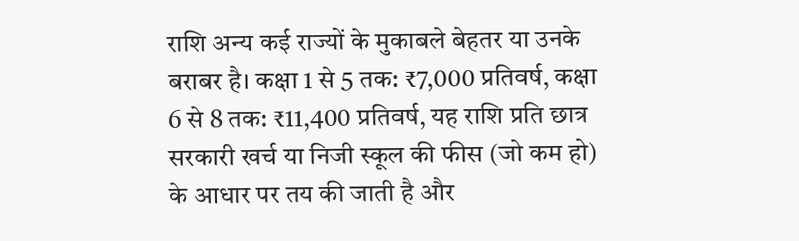राशि अन्य कई राज्यों के मुकाबले बेहतर या उनके बराबर है। कक्षा 1 से 5 तक: ₹7,000 प्रतिवर्ष, कक्षा 6 से 8 तक: ₹11,400 प्रतिवर्ष, यह राशि प्रति छात्र सरकारी खर्च या निजी स्कूल की फीस (जो कम हो) के आधार पर तय की जाती है और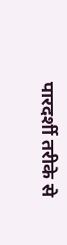पारदर्शी तरीके से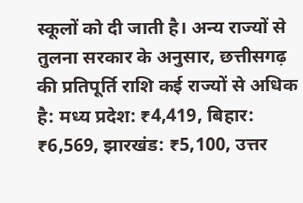स्कूलों को दी जाती है। अन्य राज्यों से तुलना सरकार के अनुसार, छत्तीसगढ़ की प्रतिपूर्ति राशि कई राज्यों से अधिक है: मध्य प्रदेश: ₹4,419, बिहार: ₹6,569, झारखंड: ₹5,100, उत्तर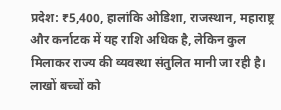प्रदेश: ₹5,400, हालांकि ओडिशा, राजस्थान, महाराष्ट्र और कर्नाटक में यह राशि अधिक है, लेकिन कुल मिलाकर राज्य की व्यवस्था संतुलित मानी जा रही है। लाखों बच्चों को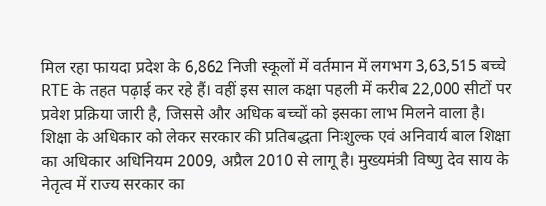मिल रहा फायदा प्रदेश के 6,862 निजी स्कूलों में वर्तमान में लगभग 3,63,515 बच्चे RTE के तहत पढ़ाई कर रहे हैं। वहीं इस साल कक्षा पहली में करीब 22,000 सीटों पर प्रवेश प्रक्रिया जारी है, जिससे और अधिक बच्चों को इसका लाभ मिलने वाला है। शिक्षा के अधिकार को लेकर सरकार की प्रतिबद्धता निःशुल्क एवं अनिवार्य बाल शिक्षा का अधिकार अधिनियम 2009, अप्रैल 2010 से लागू है। मुख्यमंत्री विष्णु देव साय के नेतृत्व में राज्य सरकार का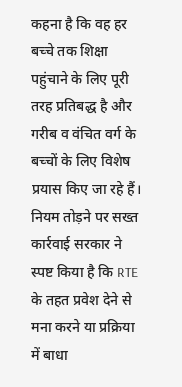कहना है कि वह हर बच्चे तक शिक्षा पहुंचाने के लिए पूरी तरह प्रतिबद्ध है और गरीब व वंचित वर्ग के बच्चों के लिए विशेष प्रयास किए जा रहे हैं। नियम तोड़ने पर सख्त कार्रवाई सरकार ने स्पष्ट किया है कि RTE के तहत प्रवेश देने से मना करने या प्रक्रिया में बाधा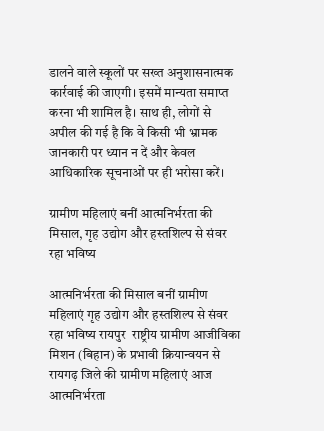डालने वाले स्कूलों पर सख्त अनुशासनात्मक कार्रवाई की जाएगी। इसमें मान्यता समाप्त करना भी शामिल है। साथ ही, लोगों से अपील की गई है कि वे किसी भी भ्रामक जानकारी पर ध्यान न दें और केवल आधिकारिक सूचनाओं पर ही भरोसा करें।

ग्रामीण महिलाएं बनीं आत्मनिर्भरता की मिसाल, गृह उद्योग और हस्तशिल्प से संवर रहा भविष्य

आत्मनिर्भरता की मिसाल बनीं ग्रामीण महिलाएं गृह उद्योग और हस्तशिल्प से संवर रहा भविष्य रायपुर  राष्ट्रीय ग्रामीण आजीविका मिशन (बिहान) के प्रभावी क्रियान्वयन से रायगढ़ जिले की ग्रामीण महिलाएं आज आत्मनिर्भरता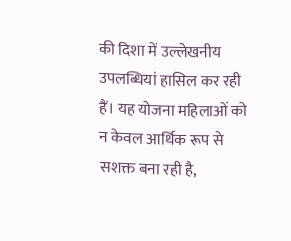की दिशा में उल्लेखनीय उपलब्धियां हासिल कर रही हैं। यह योजना महिलाओं को न केवल आर्थिक रूप से सशक्त बना रही है,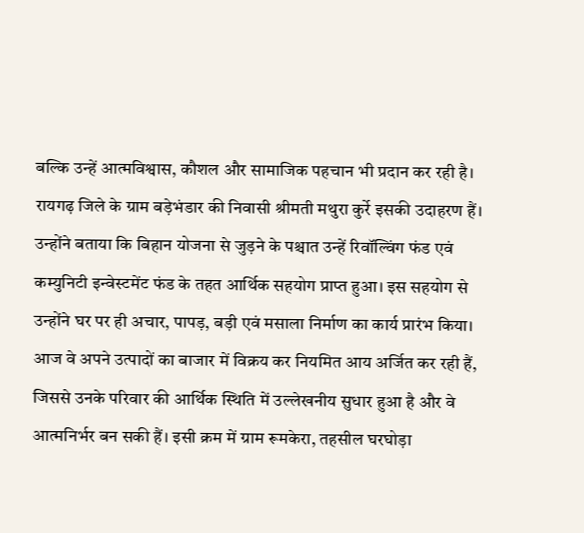बल्कि उन्हें आत्मविश्वास, कौशल और सामाजिक पहचान भी प्रदान कर रही है। रायगढ़ जिले के ग्राम बड़ेभंडार की निवासी श्रीमती मथुरा कुर्रे इसकी उदाहरण हैं। उन्होंने बताया कि बिहान योजना से जुड़ने के पश्चात उन्हें रिवॉल्विंग फंड एवं कम्युनिटी इन्वेस्टमेंट फंड के तहत आर्थिक सहयोग प्राप्त हुआ। इस सहयोग से उन्होंने घर पर ही अचार, पापड़, बड़ी एवं मसाला निर्माण का कार्य प्रारंभ किया। आज वे अपने उत्पादों का बाजार में विक्रय कर नियमित आय अर्जित कर रही हैं, जिससे उनके परिवार की आर्थिक स्थिति में उल्लेखनीय सुधार हुआ है और वे आत्मनिर्भर बन सकी हैं। इसी क्रम में ग्राम रूमकेरा, तहसील घरघोड़ा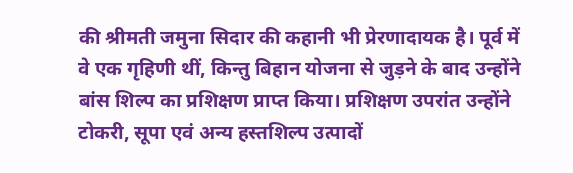की श्रीमती जमुना सिदार की कहानी भी प्रेरणादायक है। पूर्व में वे एक गृहिणी थीं, किन्तु बिहान योजना से जुड़ने के बाद उन्होंने बांस शिल्प का प्रशिक्षण प्राप्त किया। प्रशिक्षण उपरांत उन्होंने टोकरी, सूपा एवं अन्य हस्तशिल्प उत्पादों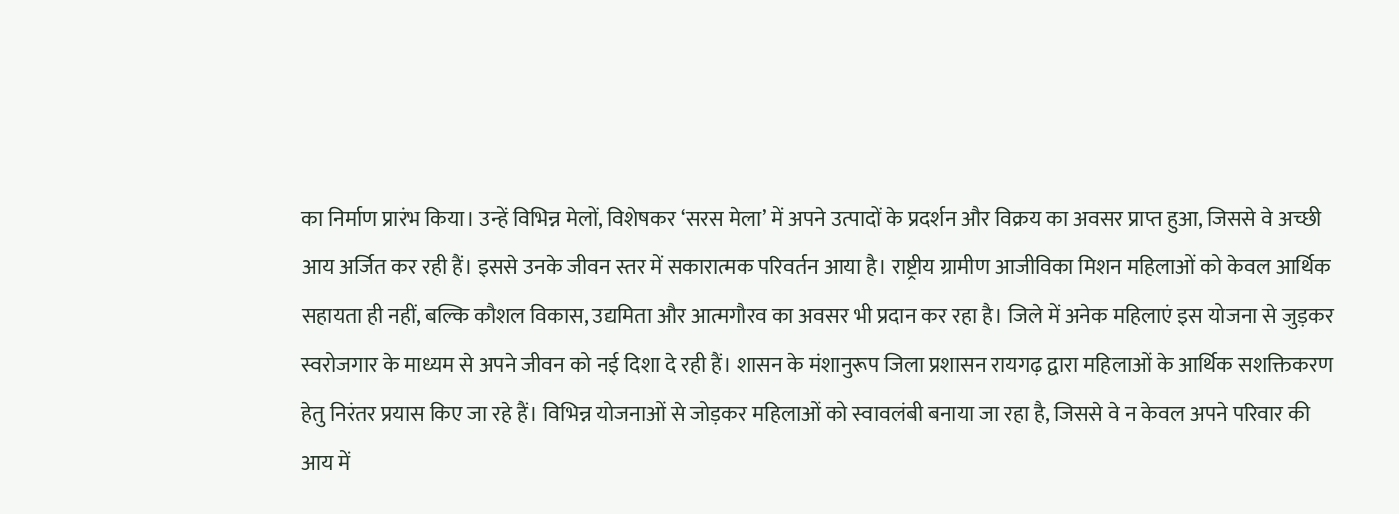का निर्माण प्रारंभ किया। उन्हें विभिन्न मेलों, विशेषकर ‘सरस मेला’ में अपने उत्पादों के प्रदर्शन और विक्रय का अवसर प्राप्त हुआ, जिससे वे अच्छी आय अर्जित कर रही हैं। इससे उनके जीवन स्तर में सकारात्मक परिवर्तन आया है। राष्ट्रीय ग्रामीण आजीविका मिशन महिलाओं को केवल आर्थिक सहायता ही नहीं, बल्कि कौशल विकास, उद्यमिता और आत्मगौरव का अवसर भी प्रदान कर रहा है। जिले में अनेक महिलाएं इस योजना से जुड़कर स्वरोजगार के माध्यम से अपने जीवन को नई दिशा दे रही हैं। शासन के मंशानुरूप जिला प्रशासन रायगढ़ द्वारा महिलाओं के आर्थिक सशक्तिकरण हेतु निरंतर प्रयास किए जा रहे हैं। विभिन्न योजनाओं से जोड़कर महिलाओं को स्वावलंबी बनाया जा रहा है, जिससे वे न केवल अपने परिवार की आय में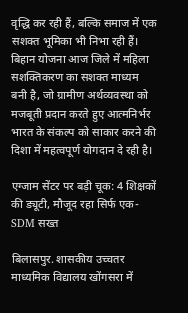वृद्धि कर रही हैं, बल्कि समाज में एक सशक्त भूमिका भी निभा रही हैं। बिहान योजना आज जिले में महिला सशक्तिकरण का सशक्त माध्यम बनी है, जो ग्रामीण अर्थव्यवस्था को मजबूती प्रदान करते हुए आत्मनिर्भर भारत के संकल्प को साकार करने की दिशा में महत्वपूर्ण योगदान दे रही है।

एग्जाम सेंटर पर बड़ी चूक: 4 शिक्षकों की ड्यूटी, मौजूद रहा सिर्फ एक- SDM सख्त

बिलासपुर. शासकीय उच्चतर माध्यमिक विद्यालय खोंगसरा में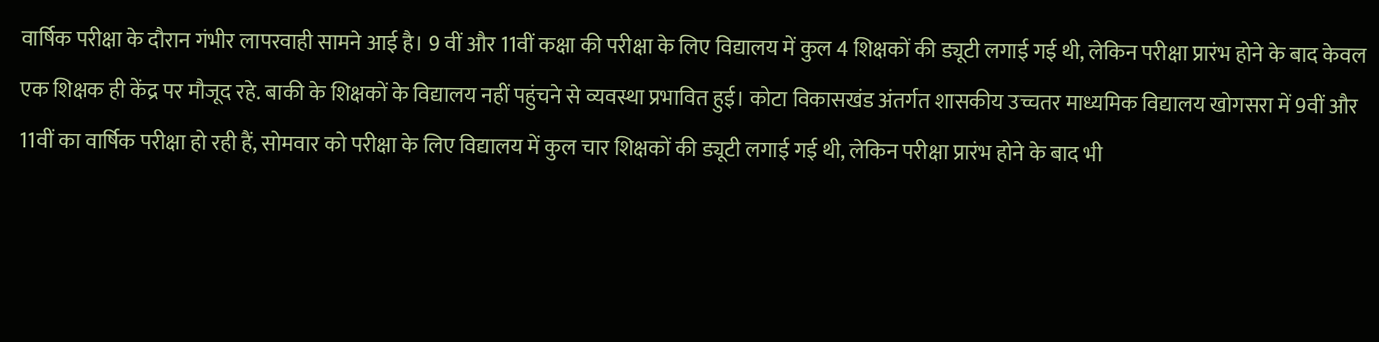वार्षिक परीक्षा के दौरान गंभीर लापरवाही सामने आई है। 9 वीं और 11वीं कक्षा की परीक्षा के लिए विद्यालय में कुल 4 शिक्षकों की ड्यूटी लगाई गई थी, लेकिन परीक्षा प्रारंभ होने के बाद केवल एक शिक्षक ही केंद्र पर मौजूद रहे. बाकी के शिक्षकों के विद्यालय नहीं पहुंचने से व्यवस्था प्रभावित हुई। कोटा विकासखंड अंतर्गत शासकीय उच्चतर माध्यमिक विद्यालय खोगसरा में 9वीं और 11वीं का वार्षिक परीक्षा हो रही हैं, सोमवार को परीक्षा के लिए विद्यालय में कुल चार शिक्षकों की ड्यूटी लगाई गई थी, लेकिन परीक्षा प्रारंभ होने के बाद भी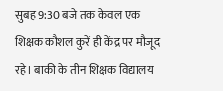सुबह 9:30 बजे तक केवल एक शिक्षक कौशल कुरें ही केंद्र पर मौजूद रहे। बाकी के तीन शिक्षक विद्यालय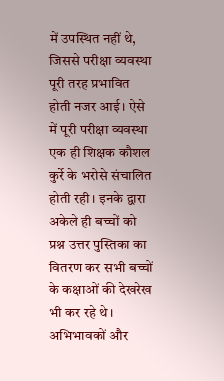में उपस्थित नहीं थे, जिससे परीक्षा व्यवस्था पूरी तरह प्रभावित होती नजर आई। ऐसे में पूरी परीक्षा व्यवस्था एक ही शिक्षक कौशल कुर्रे के भरोसे संचालित होती रही। इनके द्वारा अकेले ही बच्चों को प्रश्न उत्तर पुस्तिका का वितरण कर सभी बच्चों के कक्षाओं की देखरेख भी कर रहे थे। अभिभावकों और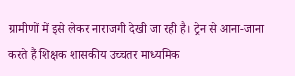ग्रामीणों में इसे लेकर नाराजगी देखी जा रही है। ट्रेन से आना-जाना करते हैं शिक्षक शासकीय उच्चतर माध्यमिक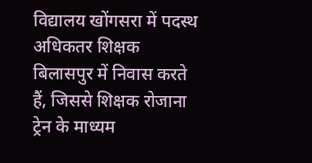विद्यालय खोंगसरा में पदस्थ अधिकतर शिक्षक बिलासपुर में निवास करते हैं, जिससे शिक्षक रोजाना ट्रेन के माध्यम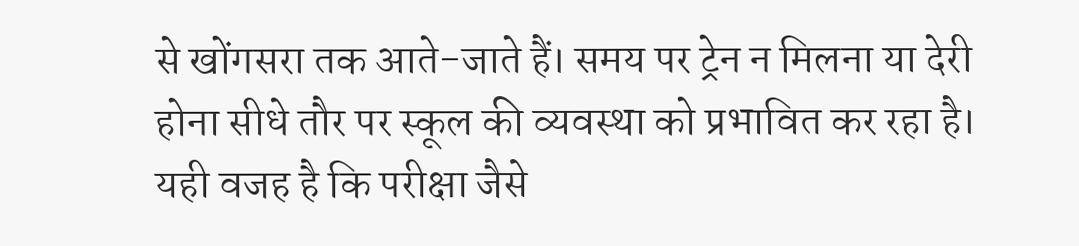से खोंगसरा तक आते-जाते हैं। समय पर ट्रेन न मिलना या देरी होना सीधे तौर पर स्कूल की व्यवस्था को प्रभावित कर रहा है। यही वजह है कि परीक्षा जैसे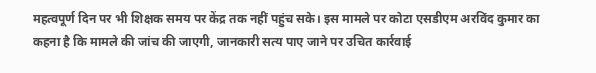महत्वपूर्ण दिन पर भी शिक्षक समय पर केंद्र तक नहीं पहुंच सके। इस मामले पर कोटा एसडीएम अरविंद कुमार का कहना है कि मामले की जांच की जाएगी, जानकारी सत्य पाए जाने पर उचित कार्रवाई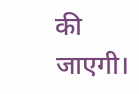की जाएगी।